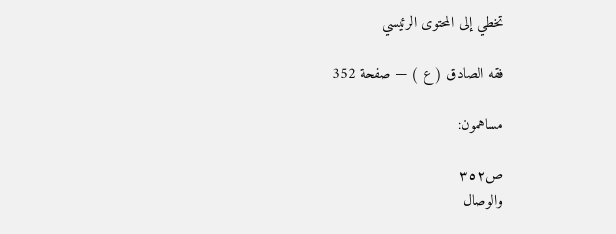تخطي إلى المحتوى الرئيسي

فقه الصادق ( ع ) — صفحة 352

مساهمون:

ص٣٥٢
والوصال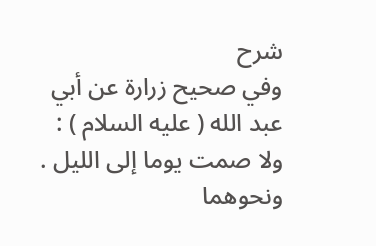شرح
وفي صحيح زرارة عن أبي عبد الله ( عليه السلام ) : ولا صمت يوما إلى الليل . ونحوهما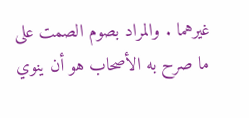غيرهما . والمراد بصوم الصمت على ما صرح به الأصحاب هو أن ينوي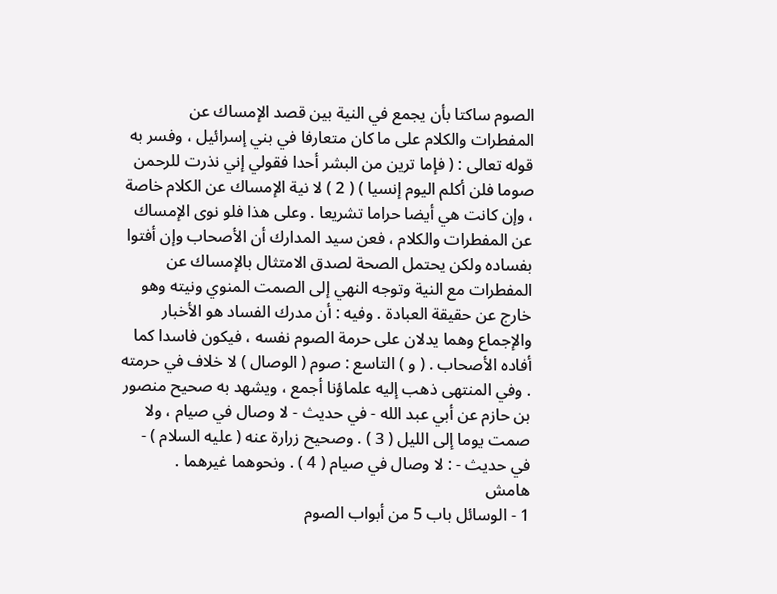الصوم ساكتا بأن يجمع في النية بين قصد الإمساك عن المفطرات والكلام على ما كان متعارفا في بني إسرائيل ، وفسر به قوله تعالى : ( فإما ترين من البشر أحدا فقولي إني نذرت للرحمن صوما فلن أكلم اليوم إنسيا ) ( 2 ) لا نية الإمساك عن الكلام خاصة ، وإن كانت هي أيضا حراما تشريعا . وعلى هذا فلو نوى الإمساك عن المفطرات والكلام ، فعن سيد المدارك أن الأصحاب وإن أفتوا بفساده ولكن يحتمل الصحة لصدق الامتثال بالإمساك عن المفطرات مع النية وتوجه النهي إلى الصمت المنوي ونيته وهو خارج عن حقيقة العبادة . وفيه : أن مدرك الفساد هو الأخبار والإجماع وهما يدلان على حرمة الصوم نفسه ، فيكون فاسدا كما أفاده الأصحاب . ( و ) التاسع : صوم ( الوصال ) لا خلاف في حرمته . وفي المنتهى ذهب إليه علماؤنا أجمع ، ويشهد به صحيح منصور بن حازم عن أبي عبد الله - في حديث - لا وصال في صيام ، ولا صمت يوما إلى الليل ( 3 ) . وصحيح زرارة عنه ( عليه السلام ) - في حديث - : لا وصال في صيام ( 4 ) . ونحوهما غيرهما .
هامش
1 - الوسائل باب 5 من أبواب الصوم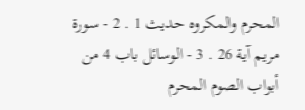المحرم والمكروه حديث 1 . 2 - سورة مريم آية 26 . 3 - الوسائل باب 4 من أبواب الصوم المحرم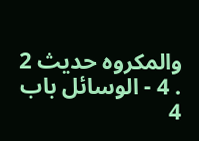والمكروه حديث 2 . 4 - الوسائل باب 4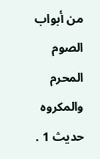من أبواب الصوم المحرم والمكروه حديث 1 .